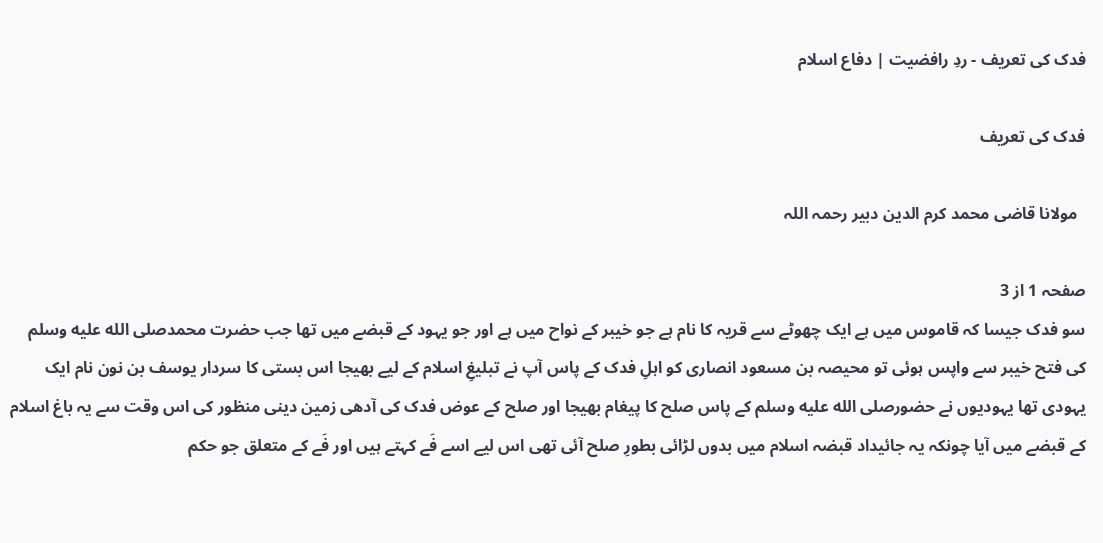فدک کی تعریف - ردِ رافضیت | دفاع اسلام

فدک کی تعریف

  مولانا قاضی محمد کرم الدین دبیر رحمہ اللہ

صفحہ 1 از 3
سو فدک جیسا کہ قاموس میں ہے ایک چھوٹے سے قریہ کا نام ہے جو خیبر کے نواح میں ہے اور جو یہود کے قبضے میں تھا جب حضرت محمدصلى الله عليه وسلم کی فتح خیبر سے واپس ہوئی تو محیصہ بن مسعود انصاری کو اہلِ فدک کے پاس آپ نے تبلیغِ اسلام کے لیے بھیجا اس بستی کا سردار یوسف بن نون نام ایک یہودی تھا یہودیوں نے حضورصلى الله عليه وسلم کے پاس صلح کا پیغام بھیجا اور صلح کے عوض فدک کی آدھی زمین دینی منظور کی اس وقت سے یہ باغ اسلام کے قبضے میں آیا چونکہ یہ جائیداد قبضہ اسلام میں بدوں لڑائی بطورِ صلح آئی تھی اس لیے اسے فَے کہتے ہیں اور فَے کے متعلق جو حکم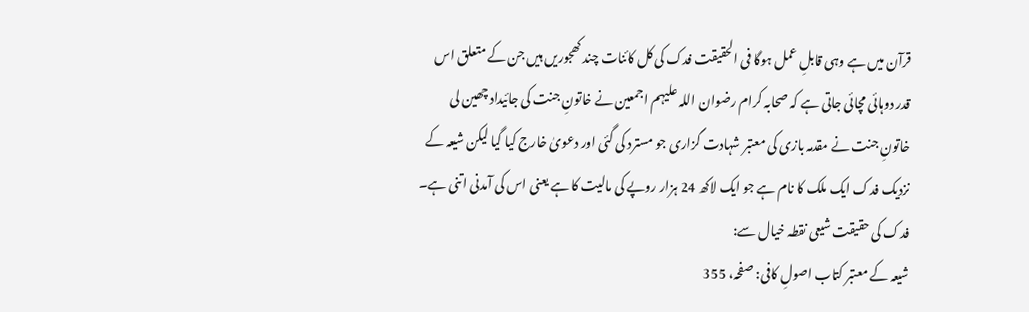قرآن میں ہے وہی قابلِ عمل ہوگا فی الحقیقت فدک کی کل کائنات چند کھجوریں ہیں جن کے متعلق اس قدر دوہائی مچائی جاتی ہے کہ صحابہ کرام رضوان اللہ علیہم اجمعین نے خاتونِ جنت کی جائیداد چھین لی خاتونِ جنت نے مقدمہ بازی کی معتبر شہادت گزاری جو مسترد کی گئی اور دعویٰ خارج کیا گیا لیکن شیعہ کے نزدیک فدک ایک ملک کا نام ہے جو ایک لاکھ 24 ہزار روپے کی مالیت کا ہے یعنی اس کی آمدنی اتنی ہے۔
فدک کی حقیقت شیعی نقطہ خیال سے:
شیعہ کے معتبر کتاب اصولِ کافی: صفحہ، 355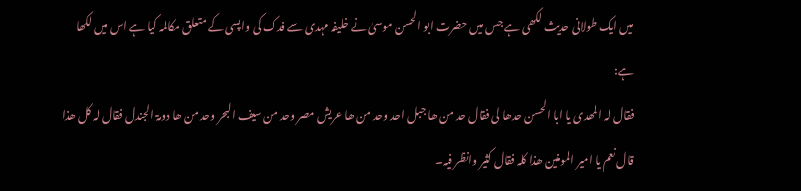میں ایک طولانی حدیث لکھی ہے جس میں حضرت ابو الحسن موسیٰ نے خلیفہ مہدی سے فدک کی واپسی کے متعلق مکالمہ کیا ہے اس میں لکھا ہے:
فقال لہ المھدی یا ابا الحسن حدھا لی فقال حد من ھا جبل احد وحد من ھا عریش مصر وحد من سیف البحر وحد من ھا دومۃ الجندل فقال لہ کل ھذا قال نعم یا امیر المومنین ھذا کلہ فقال کثیر وانظر فیہ۔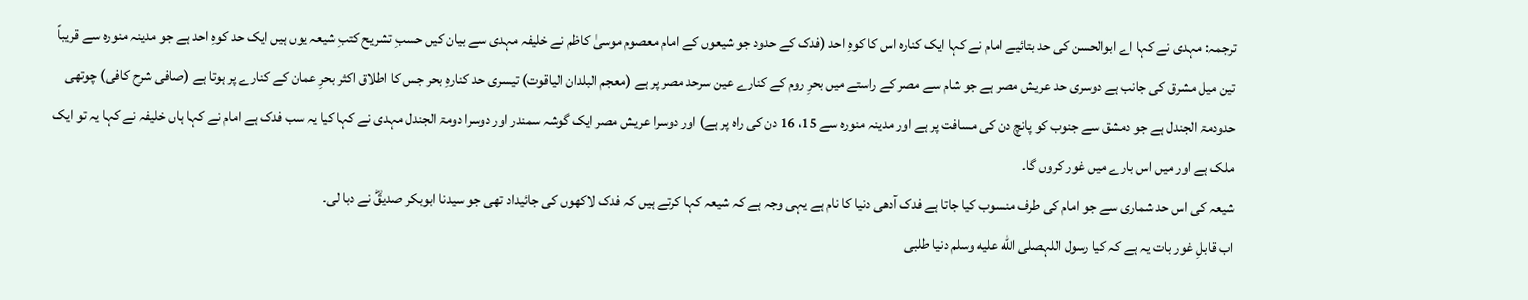ترجمہ: مہدی نے کہا اے ابوالحسن کی حد بتائیے امام نے کہا ایک کنارہ اس کا کوہِ احد (فدک کے حدود جو شیعوں کے امام معصوم موسیٰ کاظم نے خلیفہ مہدی سے بیان کیں حسبِ تشریح کتبِ شیعہ یوں ہیں ایک حد کوہِ احد ہے جو مدینہ منورہ سے قریباً تین میل مشرق کی جانب ہے دوسری حد عریش مصر ہے جو شام سے مصر کے راستے میں بحرِ روم کے کنارے عین سرحد مصر پر ہے (معجم البلدان الیاقوت) تیسری حد کنارہِ بحر جس کا اطلاق اکثر بحرِ عمان کے کنارے پر ہوتا ہے (صافی شرح کافی) چوتھی حدودمۃ الجندل ہے جو دمشق سے جنوب کو پانچ دن کی مسافت پر ہے اور مدینہ منورہ سے 15، 16 دن کی راہ پر ہے) اور دوسرا عریش مصر ایک گوشہ سمندر اور دوسرا دومۃ الجندل مہدی نے کہا کیا یہ سب فدک ہے امام نے کہا ہاں خلیفہ نے کہا یہ تو ایک ملک ہے اور میں اس بارے میں غور کروں گا۔
شیعہ کی اس حد شماری سے جو امام کی طرف منسوب کیا جاتا ہے فدک آدھی دنیا کا نام ہے یہی وجہ ہے کہ شیعہ کہا کرتے ہیں کہ فدک لاکھوں کی جائیداد تھی جو سیدنا ابوبکر صدیقؓ نے دبا لی۔
اب قابلِ غور بات یہ ہے کہ کیا رسول اللہصلى الله عليه وسلم دنیا طلبی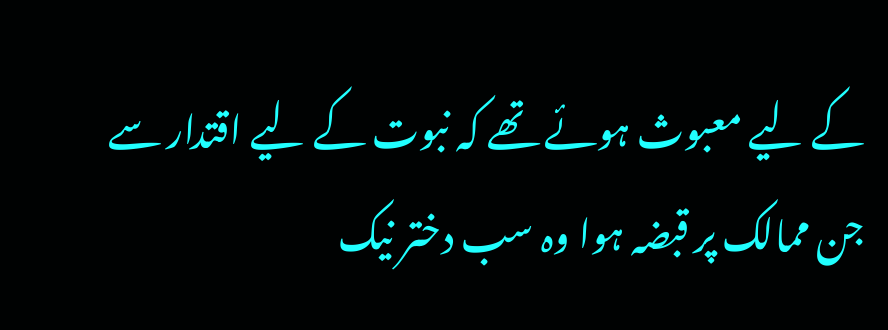کے لیے معبوث ہوئے تھے کہ نبوت کے لیے اقتدار سے جن ممالک پر قبضہ ہوا وہ سب دختر نیک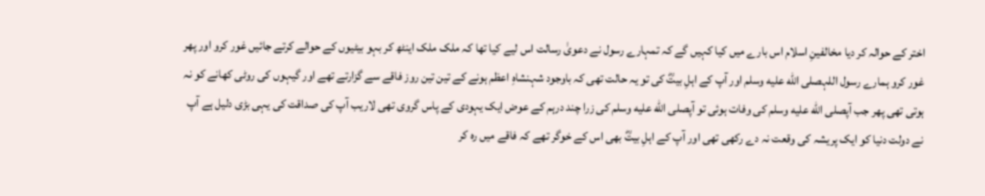اختر کے حوالہ کر دیا مخالفینِ اسلام اس بارے میں کیا کہیں گے کہ تمہارے رسول نے دعویٰ رسالت اس لیے کیا تھا کہ ملک ملک اینٹھ کر بہو بیٹیوں کے حوالے کرتے جائیں غور کرو اور پھر غور کرو ہمارے رسول اللہصلى الله عليه وسلم اور آپ کے اہلِ بیتؓ کی تو یہ حالت تھی کہ باوجود شہنشاہِ اعظم ہونے کے تین تین روز فاقے سے گزارتے تھے اور گیہوں کی روٹی کھانے کو نہ ہوتی تھی پھر جب آپصلى الله عليه وسلم کی وفات ہوئی تو آپصلى الله عليه وسلم کی زرا چند درہم کے عوض ایک یہودی کے پاس گروی تھی لاریب آپ کی صداقت کی یہی بڑی دلیل ہے آپ نے دولت دنیا کو ایک پریشہ کی وقعت نہ دے رکھی تھی اور آپ کے اہلِ بیتؓ بھی اس کے خوگر تھے کہ فاقے میں رہ کر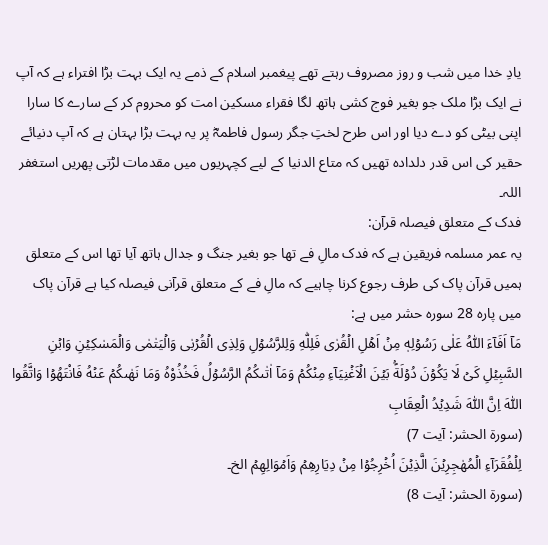یادِ خدا میں شب و روز مصروف رہتے تھے پیغمبر اسلام کے ذمے یہ ایک بہت بڑا افتراء ہے کہ آپ نے ایک بڑا ملک جو بغیر فوج کشی ہاتھ لگا فقراء مسکین امت کو محروم کر کے سارے کا سارا اپنی بیٹی کو دے دیا اور اس طرح لختِ جگر رسول فاطمہؓ پر یہ بہت بڑا بہتان ہے کہ آپ دنیائے حقیر کی اس قدر دلدادہ تھیں کہ متاع الدنیا کے لیے کچہریوں میں مقدمات لڑتی پھریں استغفر اللہ۔
فدک کے متعلق فیصلہ قرآن:
یہ عمر مسلمہ فریقین ہے کہ فدک مالِ فے تھا جو بغیر جنگ و جدال ہاتھ آیا تھا اس کے متعلق ہمیں قرآن پاک کی طرف رجوع کرنا چاہیے کہ مالِ فے کے متعلق قرآنی فیصلہ کیا ہے قرآن پاک میں پارہ 28 سورہ حشر میں ہے:
مَاۤ اَفَآءَ اللّٰهُ عَلٰى رَسُوۡلِهٖ مِنۡ اَهۡلِ الۡقُرٰى فَلِلّٰهِ وَلِلرَّسُوۡلِ وَلِذِى الۡقُرۡبٰى وَالۡيَتٰمٰى وَالۡمَسٰكِيۡنِ وَابۡنِ السَّبِيۡلِ كَىۡ لَا يَكُوۡنَ دُوۡلَةًۢ بَيۡنَ الۡاَغۡنِيَآءِ مِنۡكُمۡ‌ وَمَاۤ اٰتٰٮكُمُ الرَّسُوۡلُ فَخُذُوْهُ وَمَا نَهٰٮكُمۡ عَنۡهُ فَانْتَهُوۡا‌ وَاتَّقُوا اللّٰهَ اِنَّ اللّٰهَ شَدِيۡدُ الۡعِقَابِ‌
(سورۃ الحشر: آیت 7)
لِلۡفُقَرَآءِ الۡمُهٰجِرِيۡنَ الَّذِيۡنَ اُخۡرِجُوۡا مِنۡ دِيَارِهِمۡ وَاَمۡوَالِهِمۡ الخ۔
(سورۃ الحشر: آیت 8)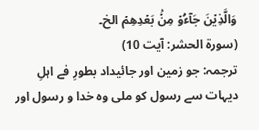وَالَّذِيۡنَ جَآءُوۡ مِنۡۢ بَعۡدِهِمۡ الخ۔
(سورۃ الحشر: آیت 10)
ترجمہ: جو زمین اور جائیداد بطورِ فے اہلِ دیہات سے رسول کو ملی وہ خدا و رسول اور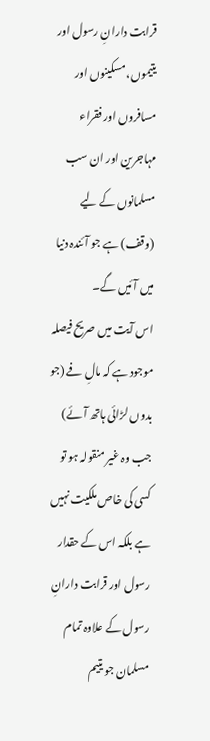قرابت دارانِ رسول اور یتیموں، مسکینوں اور مسافروں اور فقراء مہاجرین اور ان سب مسلمانوں کے لیے (وقف) ہے جو آئندہ دنیا میں آئیں گے۔
اس آیت میں صریح فیصلہ موجود ہے کہ مالِ فے (جو بدوں لڑائی ہاتھ آئے) جب وہ غیر منقولہ ہو تو کسی کی خاص ملکیت نہیں ہے بلکہ اس کے حقدار رسول اور قرابت دارانِ رسول کے علاوہ تمام مسلمان جو یتیم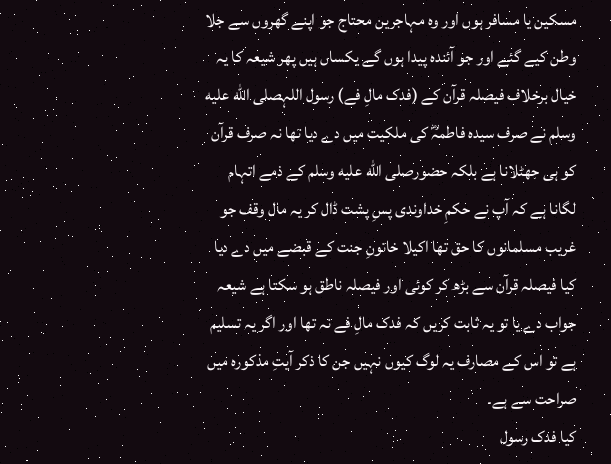مسکین یا مسافر ہوں اور وہ مہاجرین محتاج جو اپنے گھروں سے جلا وطن کیے گئے اور جو آئندہ پیدا ہوں گے یکساں ہیں پھر شیعہ کا یہ خیال برخلاف فیصلہ قرآن کے (فدک مالِ فے) رسول اللہصلى الله عليه وسلم نے صرف سیدہ فاطمہؓ کی ملکیت میں دے دیا تھا نہ صرف قرآن کو ہی جھٹلانا ہے بلکہ حضورصلى الله عليه وسلم کے ذمے اتہام لگانا ہے کہ آپ نے حکمِ خداوندی پسِ پشت ڈال کر یہ مال وقف جو غریب مسلمانوں کا حق تھا اکیلا خاتونِ جنت کے قبضے میں دے دیا کیا فیصلہ قرآن سے بڑھ کر کوئی اور فیصلہ ناطق ہو سکتا ہے شیعہ جواب دے یا تو یہ ثابت کریں کہ فدک مالِ فے نہ تھا اور اگر یہ تسلیم ہے تو اس کے مصارف یہ لوگ کیوں نہیں جن کا ذکر آیتِ مذکورہ میں صراحت سے ہے۔
کیا فدک رسول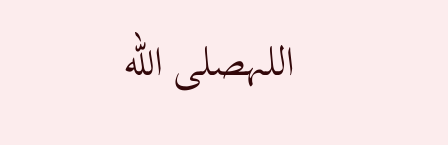اللہصلى الله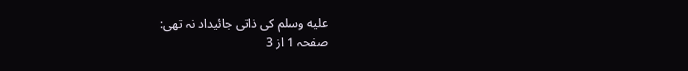عليه وسلم کی ذاتی جائیداد نہ تھی:
صفحہ 1 از 3